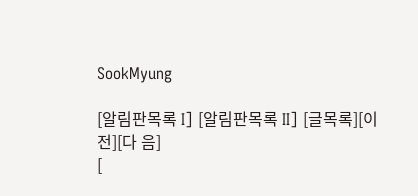SookMyung

[알림판목록 I] [알림판목록 II] [글목록][이 전][다 음]
[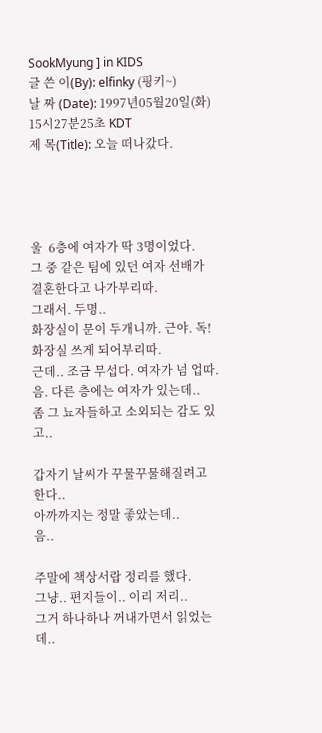SookMyung ] in KIDS
글 쓴 이(By): elfinky (핑키~)
날 짜 (Date): 1997년05월20일(화) 15시27분25초 KDT
제 목(Title): 오늘 떠나갔다.




울  6층에 여자가 딱 3명이었다.
그 중 같은 팀에 있던 여자 선배가 결혼한다고 나가부리따.
그래서. 두명..
화장실이 문이 두개니까. 근야. 독! 화장실 쓰게 되어부리따.
근데.. 조금 무섭다. 여자가 넘 업따.
음. 다른 층에는 여자가 있는데..
좀 그 뇨자들하고 소외되는 감도 있고..

갑자기 날씨가 꾸물꾸물해질려고 한다..
아까까지는 정말 좋았는데..
음..

주말에 책상서랍 정리를 했다.
그냥.. 편지들이.. 이리 저리..
그거 하나하나 꺼내가면서 읽었는데..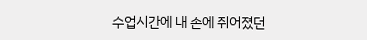수업시간에 내 손에 쥐어졌던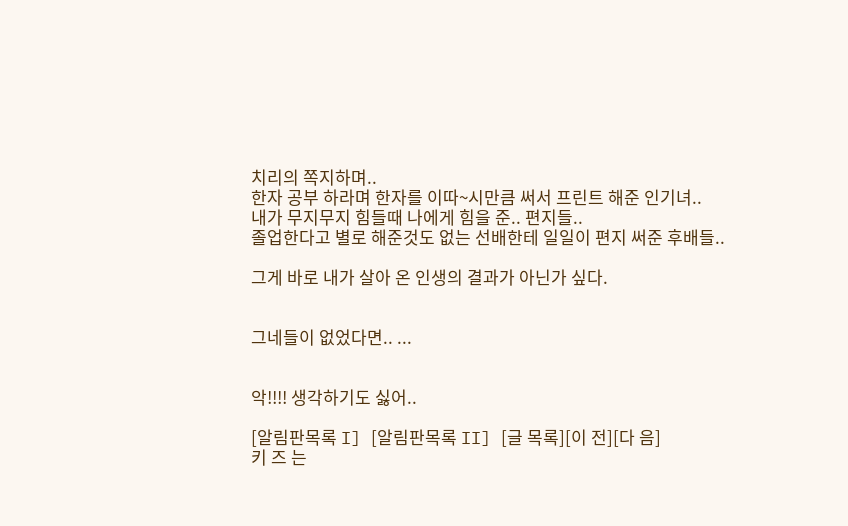치리의 쪽지하며..
한자 공부 하라며 한자를 이따~시만큼 써서 프린트 해준 인기녀..
내가 무지무지 힘들때 나에게 힘을 준.. 편지들..
졸업한다고 별로 해준것도 없는 선배한테 일일이 편지 써준 후배들..

그게 바로 내가 살아 온 인생의 결과가 아닌가 싶다.


그네들이 없었다면.. ...


악!!!! 생각하기도 싫어..

[알림판목록 I] [알림판목록 II] [글 목록][이 전][다 음]
키 즈 는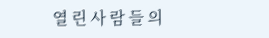열 린 사 람 들 의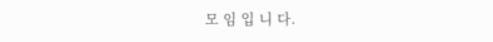모 임 입 니 다.